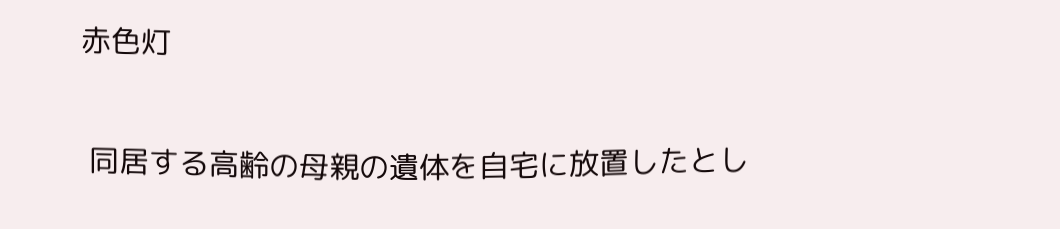赤色灯

 同居する高齢の母親の遺体を自宅に放置したとし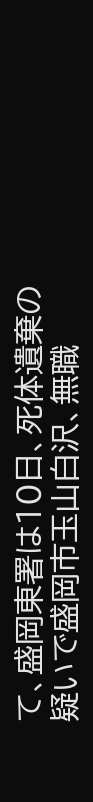て、盛岡東署は10日、死体遺棄の疑いで盛岡市玉山白沢、無職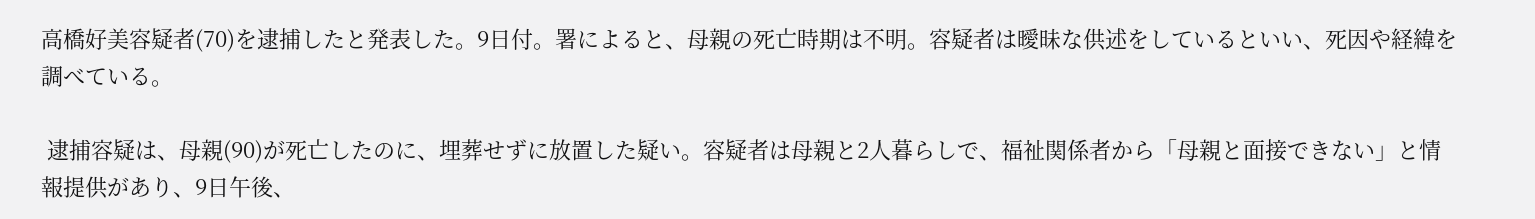高橋好美容疑者(70)を逮捕したと発表した。9日付。署によると、母親の死亡時期は不明。容疑者は曖昧な供述をしているといい、死因や経緯を調べている。

 逮捕容疑は、母親(90)が死亡したのに、埋葬せずに放置した疑い。容疑者は母親と2人暮らしで、福祉関係者から「母親と面接できない」と情報提供があり、9日午後、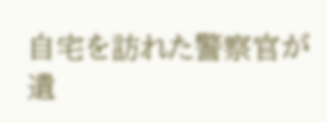自宅を訪れた警察官が遺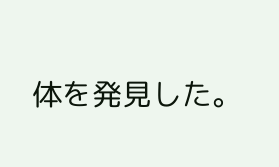体を発見した。